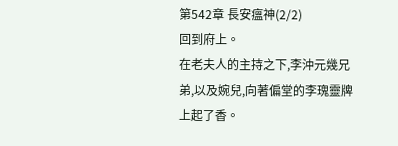第542章 長安瘟神(2/2)
回到府上。
在老夫人的主持之下,李沖元幾兄弟,以及婉兒,向著偏堂的李瑰靈牌上起了香。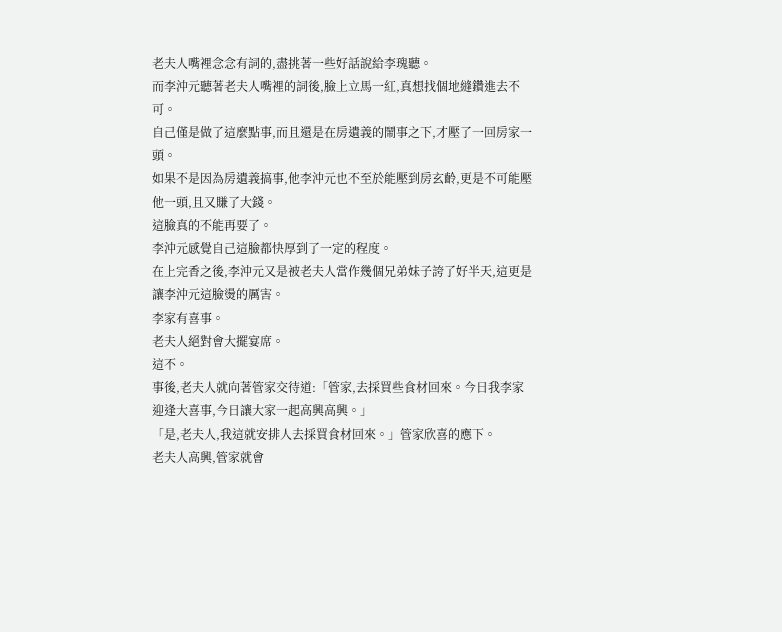老夫人嘴裡念念有詞的,盡挑著一些好話說給李瑰聽。
而李沖元聽著老夫人嘴裡的詞後,臉上立馬一紅,真想找個地縫鑽進去不可。
自己僅是做了這麼點事,而且還是在房遺義的鬧事之下,才壓了一回房家一頭。
如果不是因為房遺義搞事,他李沖元也不至於能壓到房玄齡,更是不可能壓他一頭,且又賺了大錢。
這臉真的不能再要了。
李沖元感覺自己這臉都快厚到了一定的程度。
在上完香之後,李沖元又是被老夫人當作幾個兄弟妹子誇了好半天,這更是讓李沖元這臉燙的厲害。
李家有喜事。
老夫人絕對會大擺宴席。
這不。
事後,老夫人就向著管家交待道:「管家,去採買些食材回來。今日我李家迎逢大喜事,今日讓大家一起高興高興。」
「是,老夫人,我這就安排人去採買食材回來。」管家欣喜的應下。
老夫人高興,管家就會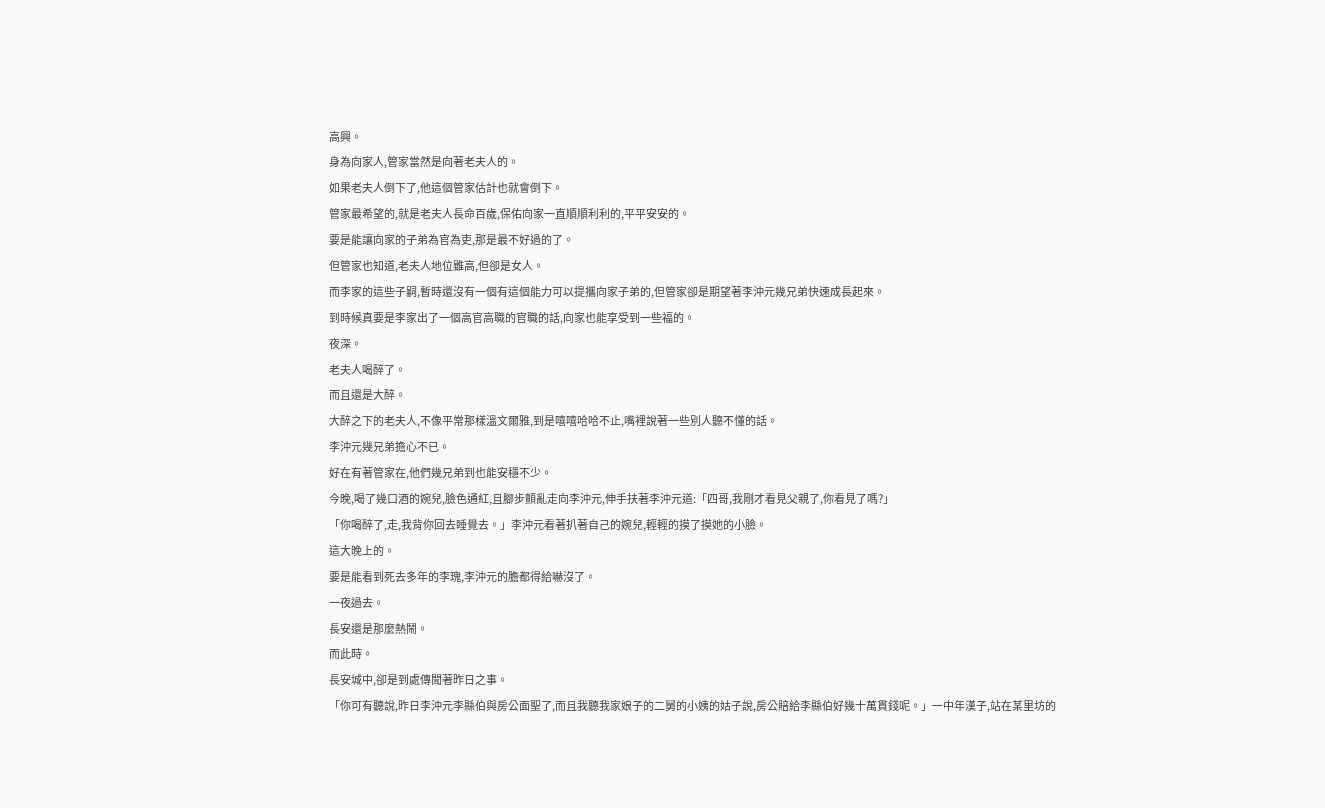高興。
身為向家人,管家當然是向著老夫人的。
如果老夫人倒下了,他這個管家估計也就會倒下。
管家最希望的,就是老夫人長命百歲,保佑向家一直順順利利的,平平安安的。
要是能讓向家的子弟為官為吏,那是最不好過的了。
但管家也知道,老夫人地位雖高,但卻是女人。
而李家的這些子嗣,暫時還沒有一個有這個能力可以提攜向家子弟的,但管家卻是期望著李沖元幾兄弟快速成長起來。
到時候真要是李家出了一個高官高職的官職的話,向家也能享受到一些福的。
夜深。
老夫人喝醉了。
而且還是大醉。
大醉之下的老夫人,不像平常那樣溫文爾雅,到是嘻嘻哈哈不止,嘴裡說著一些別人聽不懂的話。
李沖元幾兄弟擔心不已。
好在有著管家在,他們幾兄弟到也能安穩不少。
今晚,喝了幾口酒的婉兒,臉色通紅,且腳步顫亂走向李沖元,伸手扶著李沖元道:「四哥,我剛才看見父親了,你看見了嗎?」
「你喝醉了,走,我背你回去睡覺去。」李沖元看著扒著自己的婉兒,輕輕的摸了摸她的小臉。
這大晚上的。
要是能看到死去多年的李瑰,李沖元的膽都得給嚇沒了。
一夜過去。
長安還是那麼熱鬧。
而此時。
長安城中,卻是到處傳聞著昨日之事。
「你可有聽說,昨日李沖元李縣伯與房公面聖了,而且我聽我家娘子的二舅的小姨的姑子說,房公賠給李縣伯好幾十萬貫錢呢。」一中年漢子,站在某里坊的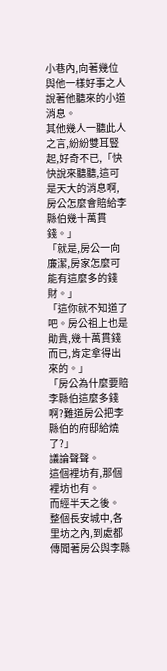小巷內,向著幾位與他一樣好事之人說著他聽來的小道消息。
其他幾人一聽此人之言,紛紛雙耳豎起,好奇不已,「快快說來聽聽,這可是天大的消息啊,房公怎麼會賠給李縣伯幾十萬貫錢。」
「就是,房公一向廉潔,房家怎麼可能有這麼多的錢財。」
「這你就不知道了吧。房公祖上也是勛貴,幾十萬貫錢而已,肯定拿得出來的。」
「房公為什麼要賠李縣伯這麼多錢啊?難道房公把李縣伯的府邸給燒了?」
議論聲聲。
這個裡坊有,那個裡坊也有。
而經半天之後。
整個長安城中,各里坊之內,到處都傳聞著房公與李縣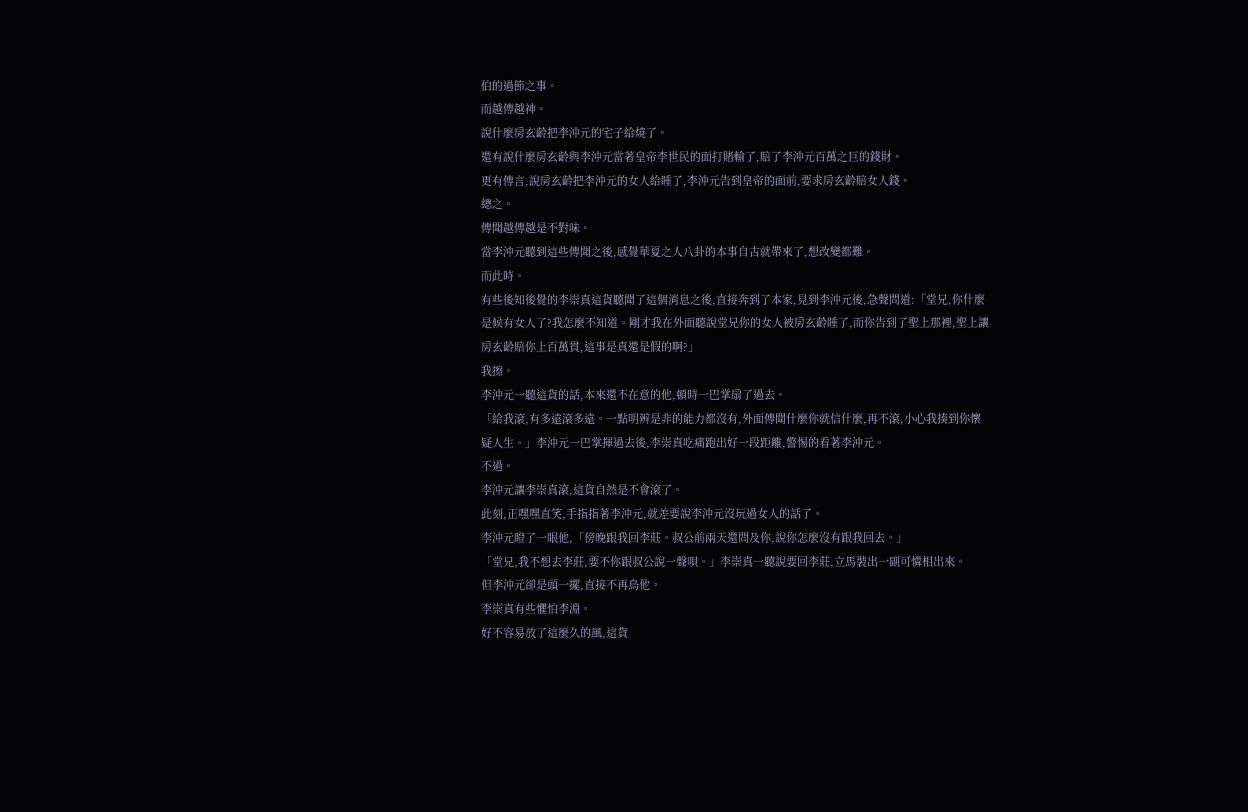伯的過節之事。
而越傳越神。
說什麼房玄齡把李沖元的宅子給燒了。
還有說什麼房玄齡與李沖元當著皇帝李世民的面打賭輸了,賠了李沖元百萬之巨的錢財。
更有傳言,說房玄齡把李沖元的女人給睡了,李沖元告到皇帝的面前,要求房玄齡賠女人錢。
總之。
傳聞越傳越是不對味。
當李沖元聽到這些傳聞之後,感覺華夏之人八卦的本事自古就帶來了,想改變都難。
而此時。
有些後知後覺的李崇真這貨聽聞了這個消息之後,直接奔到了本家,見到李沖元後,急聲問道:「堂兄,你什麼是候有女人了?我怎麼不知道。剛才我在外面聽說堂兄你的女人被房玄齡睡了,而你告到了聖上那裡,聖上讓房玄齡賠你上百萬貫,這事是真還是假的啊?」
我擦。
李沖元一聽這貨的話,本來還不在意的他,頓時一巴掌扇了過去。
「給我滾,有多遠滾多遠。一點明辨是非的能力都沒有,外面傳聞什麼你就信什麼,再不滾,小心我揍到你懷疑人生。」李沖元一巴掌揮過去後,李崇真吃痛跑出好一段距離,警惕的看著李沖元。
不過。
李沖元讓李崇真滾,這貨自然是不會滾了。
此刻,正嘿嘿直笑,手指指著李沖元,就差要說李沖元沒玩過女人的話了。
李沖元瞪了一眼他,「傍晚跟我回李莊。叔公前兩天還問及你,說你怎麼沒有跟我回去。」
「堂兄,我不想去李莊,要不你跟叔公說一聲唄。」李崇真一聽說要回李莊,立馬裝出一副可憐相出來。
但李沖元卻是頭一擺,直接不再鳥他。
李崇真有些懼怕李淵。
好不容易放了這麼久的風,這貨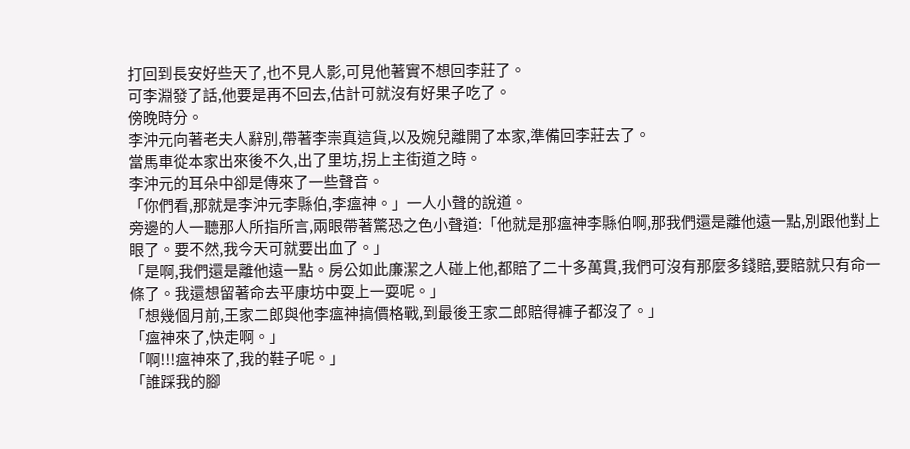打回到長安好些天了,也不見人影,可見他著實不想回李莊了。
可李淵發了話,他要是再不回去,估計可就沒有好果子吃了。
傍晚時分。
李沖元向著老夫人辭別,帶著李崇真這貨,以及婉兒離開了本家,準備回李莊去了。
當馬車從本家出來後不久,出了里坊,拐上主街道之時。
李沖元的耳朵中卻是傳來了一些聲音。
「你們看,那就是李沖元李縣伯,李瘟神。」一人小聲的說道。
旁邊的人一聽那人所指所言,兩眼帶著驚恐之色小聲道:「他就是那瘟神李縣伯啊,那我們還是離他遠一點,別跟他對上眼了。要不然,我今天可就要出血了。」
「是啊,我們還是離他遠一點。房公如此廉潔之人碰上他,都賠了二十多萬貫,我們可沒有那麼多錢賠,要賠就只有命一條了。我還想留著命去平康坊中耍上一耍呢。」
「想幾個月前,王家二郎與他李瘟神搞價格戰,到最後王家二郎賠得褲子都沒了。」
「瘟神來了,快走啊。」
「啊!!!瘟神來了,我的鞋子呢。」
「誰踩我的腳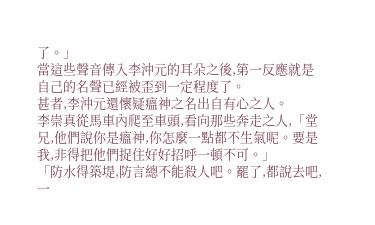了。」
當這些聲音傳入李沖元的耳朵之後,第一反應就是自己的名聲已經被歪到一定程度了。
甚者,李沖元還懷疑瘟神之名出自有心之人。
李崇真從馬車內爬至車頭,看向那些奔走之人,「堂兄,他們說你是瘟神,你怎麼一點都不生氣呢。要是我,非得把他們捉住好好招呼一頓不可。」
「防水得築堤,防言總不能殺人吧。罷了,都說去吧,一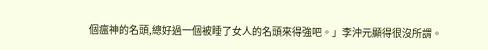個瘟神的名頭,總好過一個被睡了女人的名頭來得強吧。」李沖元顯得很沒所謂。